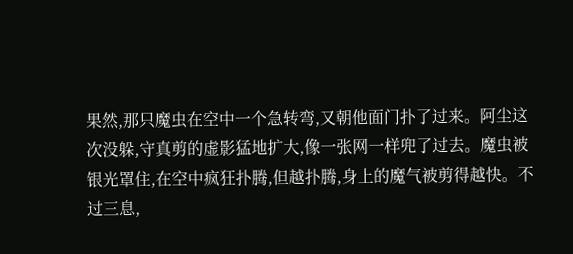果然,那只魔虫在空中一个急转弯,又朝他面门扑了过来。阿尘这次没躲,守真剪的虚影猛地扩大,像一张网一样兜了过去。魔虫被银光罩住,在空中疯狂扑腾,但越扑腾,身上的魔气被剪得越快。不过三息,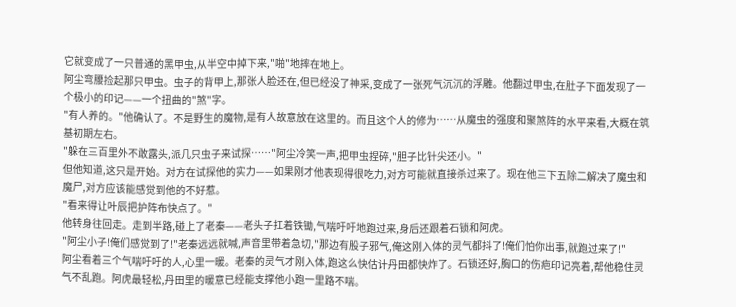它就变成了一只普通的黑甲虫,从半空中掉下来,"啪"地摔在地上。
阿尘弯腰捡起那只甲虫。虫子的背甲上,那张人脸还在,但已经没了神采,变成了一张死气沉沉的浮雕。他翻过甲虫,在肚子下面发现了一个极小的印记——一个扭曲的"煞"字。
"有人养的。"他确认了。不是野生的魔物,是有人故意放在这里的。而且这个人的修为……从魔虫的强度和聚煞阵的水平来看,大概在筑基初期左右。
"躲在三百里外不敢露头,派几只虫子来试探……"阿尘冷笑一声,把甲虫捏碎,"胆子比针尖还小。"
但他知道,这只是开始。对方在试探他的实力——如果刚才他表现得很吃力,对方可能就直接杀过来了。现在他三下五除二解决了魔虫和魔尸,对方应该能感觉到他的不好惹。
"看来得让叶辰把护阵布快点了。"
他转身往回走。走到半路,碰上了老秦——老头子扛着铁锄,气喘吁吁地跑过来,身后还跟着石锁和阿虎。
"阿尘小子!俺们感觉到了!"老秦远远就喊,声音里带着急切,"那边有股子邪气,俺这刚入体的灵气都抖了!俺们怕你出事,就跑过来了!"
阿尘看着三个气喘吁吁的人,心里一暖。老秦的灵气才刚入体,跑这么快估计丹田都快炸了。石锁还好,胸口的伤疤印记亮着,帮他稳住灵气不乱跑。阿虎最轻松,丹田里的暖意已经能支撑他小跑一里路不喘。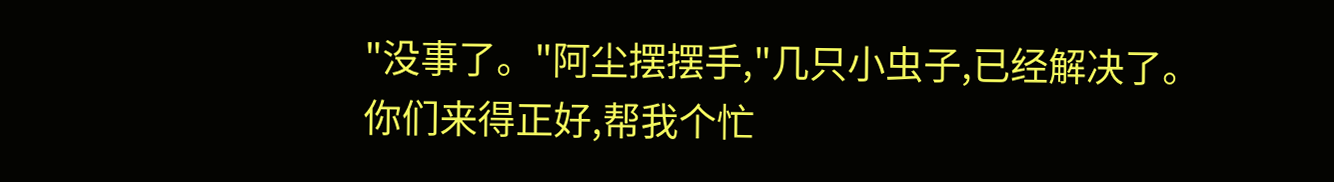"没事了。"阿尘摆摆手,"几只小虫子,已经解决了。你们来得正好,帮我个忙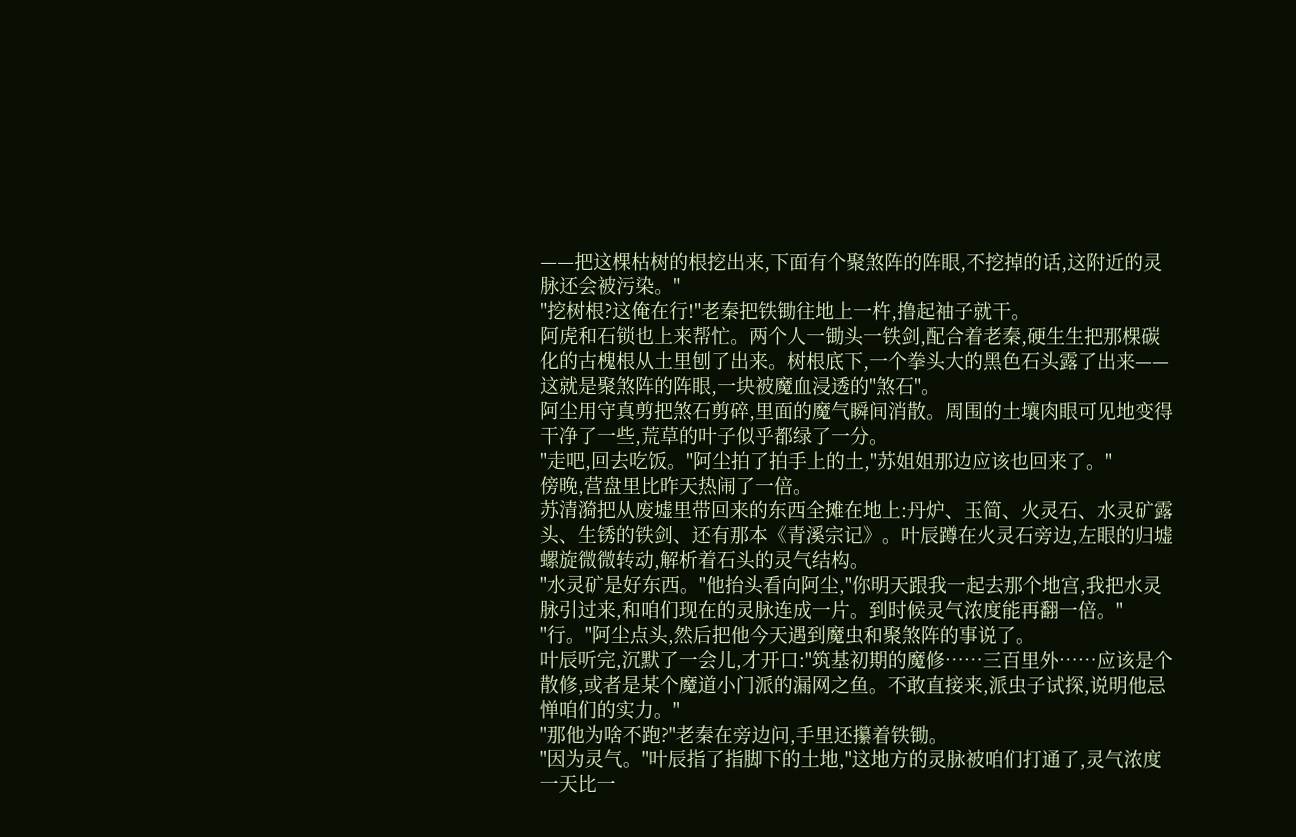——把这棵枯树的根挖出来,下面有个聚煞阵的阵眼,不挖掉的话,这附近的灵脉还会被污染。"
"挖树根?这俺在行!"老秦把铁锄往地上一杵,撸起袖子就干。
阿虎和石锁也上来帮忙。两个人一锄头一铁剑,配合着老秦,硬生生把那棵碳化的古槐根从土里刨了出来。树根底下,一个拳头大的黑色石头露了出来——这就是聚煞阵的阵眼,一块被魔血浸透的"煞石"。
阿尘用守真剪把煞石剪碎,里面的魔气瞬间消散。周围的土壤肉眼可见地变得干净了一些,荒草的叶子似乎都绿了一分。
"走吧,回去吃饭。"阿尘拍了拍手上的土,"苏姐姐那边应该也回来了。"
傍晚,营盘里比昨天热闹了一倍。
苏清漪把从废墟里带回来的东西全摊在地上:丹炉、玉简、火灵石、水灵矿露头、生锈的铁剑、还有那本《青溪宗记》。叶辰蹲在火灵石旁边,左眼的归墟螺旋微微转动,解析着石头的灵气结构。
"水灵矿是好东西。"他抬头看向阿尘,"你明天跟我一起去那个地宫,我把水灵脉引过来,和咱们现在的灵脉连成一片。到时候灵气浓度能再翻一倍。"
"行。"阿尘点头,然后把他今天遇到魔虫和聚煞阵的事说了。
叶辰听完,沉默了一会儿,才开口:"筑基初期的魔修……三百里外……应该是个散修,或者是某个魔道小门派的漏网之鱼。不敢直接来,派虫子试探,说明他忌惮咱们的实力。"
"那他为啥不跑?"老秦在旁边问,手里还攥着铁锄。
"因为灵气。"叶辰指了指脚下的土地,"这地方的灵脉被咱们打通了,灵气浓度一天比一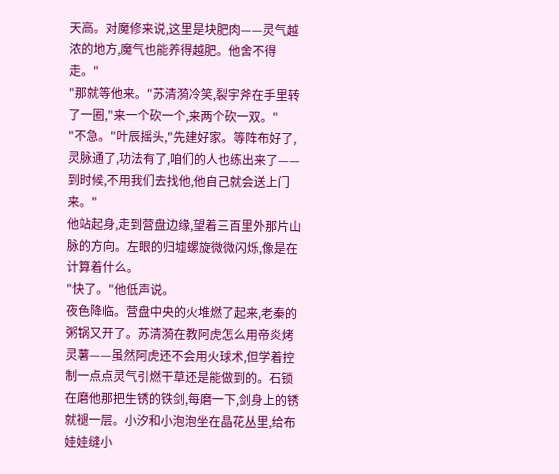天高。对魔修来说,这里是块肥肉——灵气越浓的地方,魔气也能养得越肥。他舍不得走。"
"那就等他来。"苏清漪冷笑,裂宇斧在手里转了一圈,"来一个砍一个,来两个砍一双。"
"不急。"叶辰摇头,"先建好家。等阵布好了,灵脉通了,功法有了,咱们的人也练出来了——到时候,不用我们去找他,他自己就会送上门来。"
他站起身,走到营盘边缘,望着三百里外那片山脉的方向。左眼的归墟螺旋微微闪烁,像是在计算着什么。
"快了。"他低声说。
夜色降临。营盘中央的火堆燃了起来,老秦的粥锅又开了。苏清漪在教阿虎怎么用帝炎烤灵薯——虽然阿虎还不会用火球术,但学着控制一点点灵气引燃干草还是能做到的。石锁在磨他那把生锈的铁剑,每磨一下,剑身上的锈就褪一层。小汐和小泡泡坐在晶花丛里,给布娃娃缝小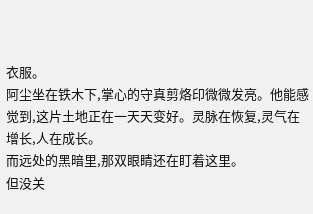衣服。
阿尘坐在铁木下,掌心的守真剪烙印微微发亮。他能感觉到,这片土地正在一天天变好。灵脉在恢复,灵气在增长,人在成长。
而远处的黑暗里,那双眼睛还在盯着这里。
但没关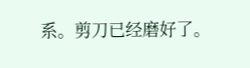系。剪刀已经磨好了。